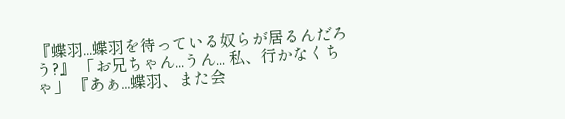『蝶羽...蝶羽を待っている奴らが居るんだろう?』 「お兄ちゃん...うん... 私、行かなくちゃ」 『あぁ...蝶羽、また会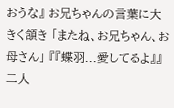おうな』 お兄ちゃんの言葉に大きく頷き 「またね、お兄ちゃん、お母さん」 『『蝶羽...愛してるよ』』 二人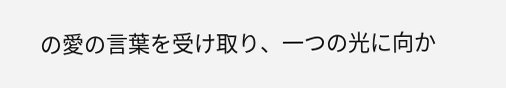の愛の言葉を受け取り、一つの光に向か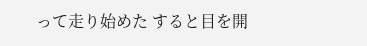って走り始めた すると目を開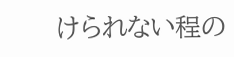けられない程の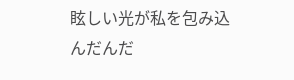眩しい光が私を包み込んだんだ